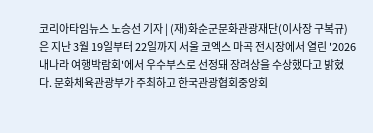코리아타임뉴스 노승선 기자 | (재)화순군문화관광재단(이사장 구복규)은 지난 3월 19일부터 22일까지 서울 코엑스 마곡 전시장에서 열린 '2026 내나라 여행박람회'에서 우수부스로 선정돼 장려상을 수상했다고 밝혔다. 문화체육관광부가 주최하고 한국관광협회중앙회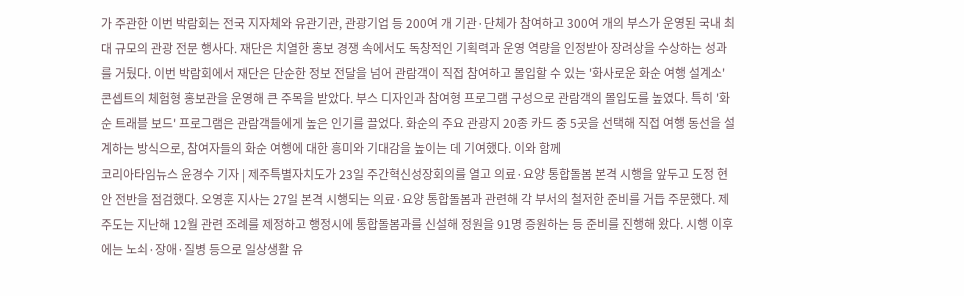가 주관한 이번 박람회는 전국 지자체와 유관기관, 관광기업 등 200여 개 기관·단체가 참여하고 300여 개의 부스가 운영된 국내 최대 규모의 관광 전문 행사다. 재단은 치열한 홍보 경쟁 속에서도 독창적인 기획력과 운영 역량을 인정받아 장려상을 수상하는 성과를 거뒀다. 이번 박람회에서 재단은 단순한 정보 전달을 넘어 관람객이 직접 참여하고 몰입할 수 있는 '화사로운 화순 여행 설계소' 콘셉트의 체험형 홍보관을 운영해 큰 주목을 받았다. 부스 디자인과 참여형 프로그램 구성으로 관람객의 몰입도를 높였다. 특히 '화순 트래블 보드' 프로그램은 관람객들에게 높은 인기를 끌었다. 화순의 주요 관광지 20종 카드 중 5곳을 선택해 직접 여행 동선을 설계하는 방식으로, 참여자들의 화순 여행에 대한 흥미와 기대감을 높이는 데 기여했다. 이와 함께
코리아타임뉴스 윤경수 기자 | 제주특별자치도가 23일 주간혁신성장회의를 열고 의료·요양 통합돌봄 본격 시행을 앞두고 도정 현안 전반을 점검했다. 오영훈 지사는 27일 본격 시행되는 의료·요양 통합돌봄과 관련해 각 부서의 철저한 준비를 거듭 주문했다. 제주도는 지난해 12월 관련 조례를 제정하고 행정시에 통합돌봄과를 신설해 정원을 91명 증원하는 등 준비를 진행해 왔다. 시행 이후에는 노쇠·장애·질병 등으로 일상생활 유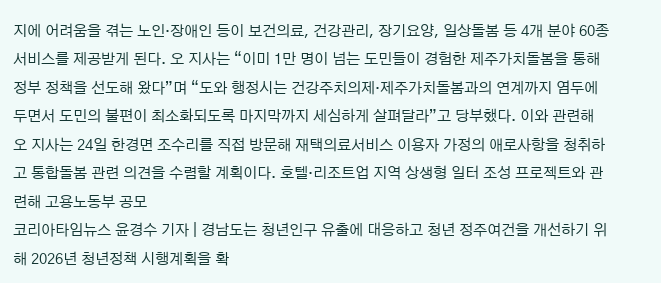지에 어려움을 겪는 노인·장애인 등이 보건의료, 건강관리, 장기요양, 일상돌봄 등 4개 분야 60종 서비스를 제공받게 된다. 오 지사는 “이미 1만 명이 넘는 도민들이 경험한 제주가치돌봄을 통해 정부 정책을 선도해 왔다”며 “도와 행정시는 건강주치의제·제주가치돌봄과의 연계까지 염두에 두면서 도민의 불편이 최소화되도록 마지막까지 세심하게 살펴달라”고 당부했다. 이와 관련해 오 지사는 24일 한경면 조수리를 직접 방문해 재택의료서비스 이용자 가정의 애로사항을 청취하고 통합돌봄 관련 의견을 수렴할 계획이다. 호텔·리조트업 지역 상생형 일터 조성 프로젝트와 관련해 고용노동부 공모
코리아타임뉴스 윤경수 기자 | 경남도는 청년인구 유출에 대응하고 청년 정주여건을 개선하기 위해 2026년 청년정책 시행계획을 확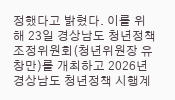정했다고 밝혔다. 이를 위해 23일 경상남도 청년정책조정위원회(청년위원장 유창만)를 개최하고 2026년 경상남도 청년정책 시행계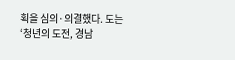획을 심의·의결했다. 도는 ‘청년의 도전, 경남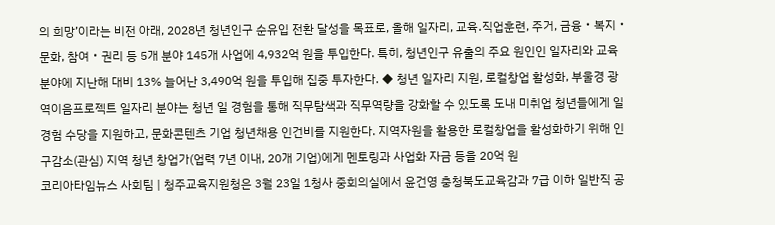의 희망’이라는 비전 아래, 2028년 청년인구 순유입 전환 달성을 목표로, 올해 일자리, 교육․직업훈련, 주거, 금융‧복지‧문화, 참여‧권리 등 5개 분야 145개 사업에 4,932억 원을 투입한다. 특히, 청년인구 유출의 주요 원인인 일자리와 교육 분야에 지난해 대비 13% 늘어난 3,490억 원을 투입해 집중 투자한다. ◆ 청년 일자리 지원, 로컬창업 활성화, 부울경 광역이음프로젝트 일자리 분야는 청년 일 경험을 통해 직무탐색과 직무역량을 강화할 수 있도록 도내 미취업 청년들에게 일 경험 수당을 지원하고, 문화콘텐츠 기업 청년채용 인건비를 지원한다. 지역자원을 활용한 로컬창업을 활성화하기 위해 인구감소(관심) 지역 청년 창업가(업력 7년 이내, 20개 기업)에게 멘토링과 사업화 자금 등을 20억 원
코리아타임뉴스 사회팀 | 청주교육지원청은 3월 23일 1청사 중회의실에서 윤건영 충청북도교육감과 7급 이하 일반직 공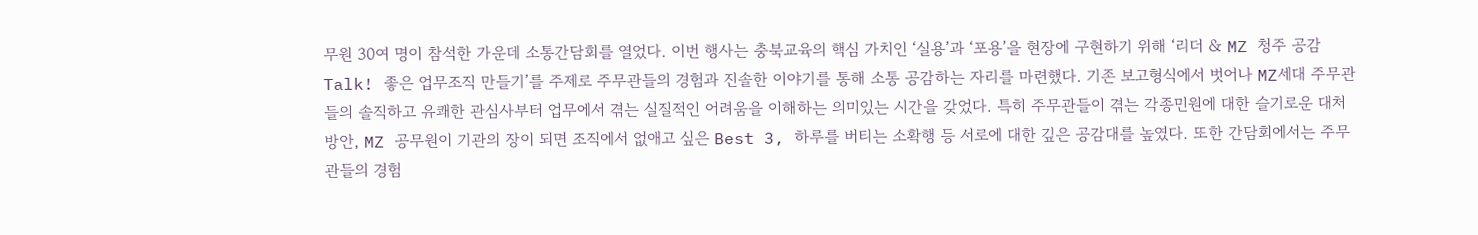무원 30여 명이 참석한 가운데 소통간담회를 열었다. 이번 행사는 충북교육의 핵심 가치인 ‘실용’과 ‘포용’을 현장에 구현하기 위해 ‘리더 & MZ 청주 공감 Talk! 좋은 업무조직 만들기’를 주제로 주무관들의 경험과 진솔한 이야기를 통해 소통 공감하는 자리를 마련했다. 기존 보고형식에서 벗어나 MZ세대 주무관들의 솔직하고 유쾌한 관심사부터 업무에서 겪는 실질적인 어려움을 이해하는 의미있는 시간을 갖었다. 특히 주무관들이 겪는 각종민원에 대한 슬기로운 대처방안, MZ 공무원이 기관의 장이 되면 조직에서 없애고 싶은 Best 3, 하루를 버티는 소확행 등 서로에 대한 깊은 공감대를 높였다. 또한 간담회에서는 주무관들의 경험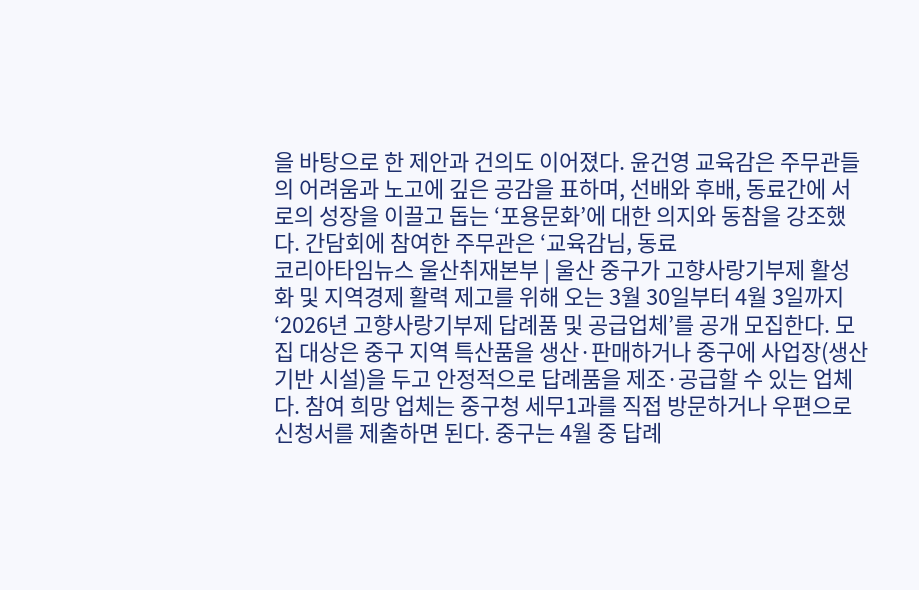을 바탕으로 한 제안과 건의도 이어졌다. 윤건영 교육감은 주무관들의 어려움과 노고에 깊은 공감을 표하며, 선배와 후배, 동료간에 서로의 성장을 이끌고 돕는 ‘포용문화’에 대한 의지와 동참을 강조했다. 간담회에 참여한 주무관은 ‘교육감님, 동료
코리아타임뉴스 울산취재본부 | 울산 중구가 고향사랑기부제 활성화 및 지역경제 활력 제고를 위해 오는 3월 30일부터 4월 3일까지‘2026년 고향사랑기부제 답례품 및 공급업체’를 공개 모집한다. 모집 대상은 중구 지역 특산품을 생산·판매하거나 중구에 사업장(생산 기반 시설)을 두고 안정적으로 답례품을 제조·공급할 수 있는 업체다. 참여 희망 업체는 중구청 세무1과를 직접 방문하거나 우편으로 신청서를 제출하면 된다. 중구는 4월 중 답례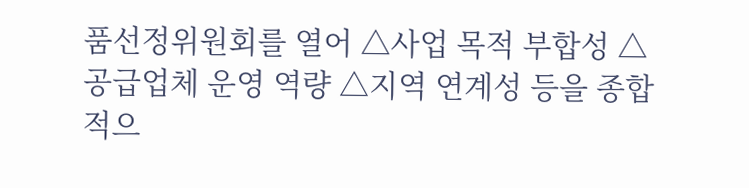품선정위원회를 열어 △사업 목적 부합성 △공급업체 운영 역량 △지역 연계성 등을 종합적으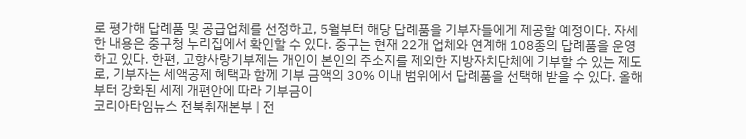로 평가해 답례품 및 공급업체를 선정하고, 5월부터 해당 답례품을 기부자들에게 제공할 예정이다. 자세한 내용은 중구청 누리집에서 확인할 수 있다. 중구는 현재 22개 업체와 연계해 108종의 답례품을 운영하고 있다. 한편, 고향사랑기부제는 개인이 본인의 주소지를 제외한 지방자치단체에 기부할 수 있는 제도로, 기부자는 세액공제 혜택과 함께 기부 금액의 30% 이내 범위에서 답례품을 선택해 받을 수 있다. 올해부터 강화된 세제 개편안에 따라 기부금이
코리아타임뉴스 전북취재본부 | 전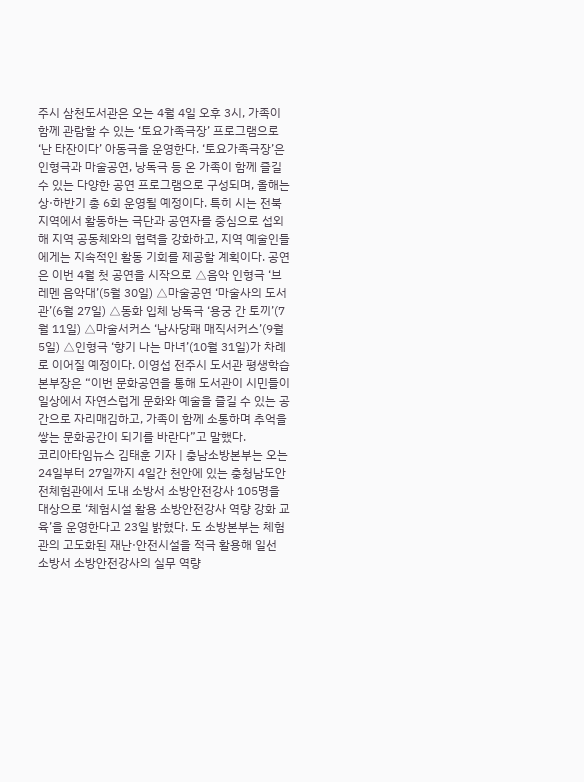주시 삼천도서관은 오는 4월 4일 오후 3시, 가족이 함께 관람할 수 있는 ‘토요가족극장’ 프로그램으로 ‘난 타잔이다’ 아동극을 운영한다. ‘토요가족극장’은 인형극과 마술공연, 낭독극 등 온 가족이 함께 즐길 수 있는 다양한 공연 프로그램으로 구성되며, 올해는 상·하반기 총 6회 운영될 예정이다. 특히 시는 전북 지역에서 활동하는 극단과 공연자를 중심으로 섭외해 지역 공동체와의 협력을 강화하고, 지역 예술인들에게는 지속적인 활동 기회를 제공할 계획이다. 공연은 이번 4월 첫 공연을 시작으로 △음악 인형극 ‘브레멘 음악대’(5월 30일) △마술공연 ‘마술사의 도서관’(6월 27일) △동화 입체 낭독극 ‘용궁 간 토끼’(7월 11일) △마술서커스 ‘남사당패 매직서커스’(9월 5일) △인형극 ‘향기 나는 마녀’(10월 31일)가 차례로 이어질 예정이다. 이영섭 전주시 도서관 평생학습본부장은 “이번 문화공연을 통해 도서관이 시민들이 일상에서 자연스럽게 문화와 예술을 즐길 수 있는 공간으로 자리매김하고, 가족이 함께 소통하며 추억을 쌓는 문화공간이 되기를 바란다”고 말했다.
코리아타임뉴스 김태훈 기자 | 충남소방본부는 오는 24일부터 27일까지 4일간 천안에 있는 충청남도안전체험관에서 도내 소방서 소방안전강사 105명을 대상으로 ‘체험시설 활용 소방안전강사 역량 강화 교육’을 운영한다고 23일 밝혔다. 도 소방본부는 체험관의 고도화된 재난·안전시설을 적극 활용해 일선 소방서 소방안전강사의 실무 역량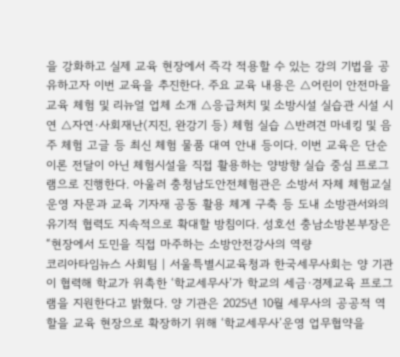을 강화하고 실제 교육 현장에서 즉각 적용할 수 있는 강의 기법을 공유하고자 이번 교육을 추진한다. 주요 교육 내용은 △어린이 안전마을 교육 체험 및 리뉴얼 업체 소개 △응급처치 및 소방시설 실습관 시설 시연 △자연·사회재난(지진, 완강기 등) 체험 실습 △반려견 마네킹 및 음주 체험 고글 등 최신 체험 물품 대여 안내 등이다. 이번 교육은 단순 이론 전달이 아닌 체험시설을 직접 활용하는 양방향 실습 중심 프로그램으로 진행한다. 아울러 충청남도안전체험관은 소방서 자체 체험교실 운영 자문과 교육 기자재 공동 활용 체계 구축 등 도내 소방관서와의 유기적 협력도 지속적으로 확대할 방침이다. 성호선 충남소방본부장은 “현장에서 도민을 직접 마주하는 소방안전강사의 역량
코리아타임뉴스 사회팀 | 서울특별시교육청과 한국세무사회는 양 기관이 협력해 학교가 위촉한 ‘학교세무사’가 학교의 세금·경제교육 프로그램을 지원한다고 밝혔다. 양 기관은 2025년 10월 세무사의 공공적 역할을 교육 현장으로 확장하기 위해 ‘학교세무사’운영 업무협약을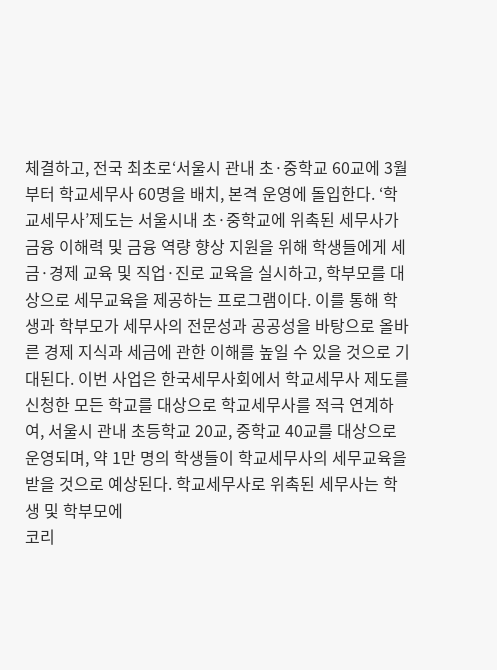체결하고, 전국 최초로‘서울시 관내 초·중학교 60교에 3월부터 학교세무사 60명을 배치, 본격 운영에 돌입한다. ‘학교세무사’제도는 서울시내 초·중학교에 위촉된 세무사가 금융 이해력 및 금융 역량 향상 지원을 위해 학생들에게 세금·경제 교육 및 직업·진로 교육을 실시하고, 학부모를 대상으로 세무교육을 제공하는 프로그램이다. 이를 통해 학생과 학부모가 세무사의 전문성과 공공성을 바탕으로 올바른 경제 지식과 세금에 관한 이해를 높일 수 있을 것으로 기대된다. 이번 사업은 한국세무사회에서 학교세무사 제도를 신청한 모든 학교를 대상으로 학교세무사를 적극 연계하여, 서울시 관내 초등학교 20교, 중학교 40교를 대상으로 운영되며, 약 1만 명의 학생들이 학교세무사의 세무교육을 받을 것으로 예상된다. 학교세무사로 위촉된 세무사는 학생 및 학부모에
코리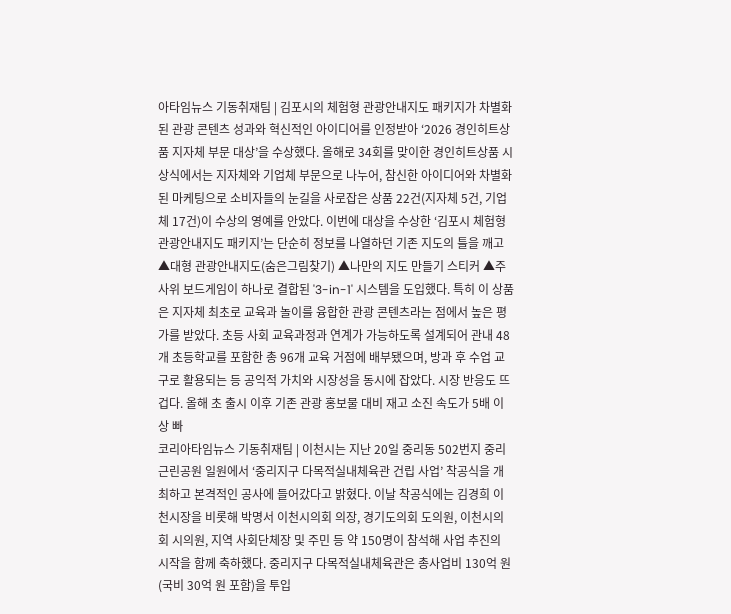아타임뉴스 기동취재팀 | 김포시의 체험형 관광안내지도 패키지가 차별화된 관광 콘텐츠 성과와 혁신적인 아이디어를 인정받아 ‘2026 경인히트상품 지자체 부문 대상’을 수상했다. 올해로 34회를 맞이한 경인히트상품 시상식에서는 지자체와 기업체 부문으로 나누어, 참신한 아이디어와 차별화된 마케팅으로 소비자들의 눈길을 사로잡은 상품 22건(지자체 5건, 기업체 17건)이 수상의 영예를 안았다. 이번에 대상을 수상한 ‘김포시 체험형 관광안내지도 패키지’는 단순히 정보를 나열하던 기존 지도의 틀을 깨고 ▲대형 관광안내지도(숨은그림찾기) ▲나만의 지도 만들기 스티커 ▲주사위 보드게임이 하나로 결합된 '3-in-1' 시스템을 도입했다. 특히 이 상품은 지자체 최초로 교육과 놀이를 융합한 관광 콘텐츠라는 점에서 높은 평가를 받았다. 초등 사회 교육과정과 연계가 가능하도록 설계되어 관내 48개 초등학교를 포함한 총 96개 교육 거점에 배부됐으며, 방과 후 수업 교구로 활용되는 등 공익적 가치와 시장성을 동시에 잡았다. 시장 반응도 뜨겁다. 올해 초 출시 이후 기존 관광 홍보물 대비 재고 소진 속도가 5배 이상 빠
코리아타임뉴스 기동취재팀 | 이천시는 지난 20일 중리동 502번지 중리근린공원 일원에서 ‘중리지구 다목적실내체육관 건립 사업’ 착공식을 개최하고 본격적인 공사에 들어갔다고 밝혔다. 이날 착공식에는 김경희 이천시장을 비롯해 박명서 이천시의회 의장, 경기도의회 도의원, 이천시의회 시의원, 지역 사회단체장 및 주민 등 약 150명이 참석해 사업 추진의 시작을 함께 축하했다. 중리지구 다목적실내체육관은 총사업비 130억 원(국비 30억 원 포함)을 투입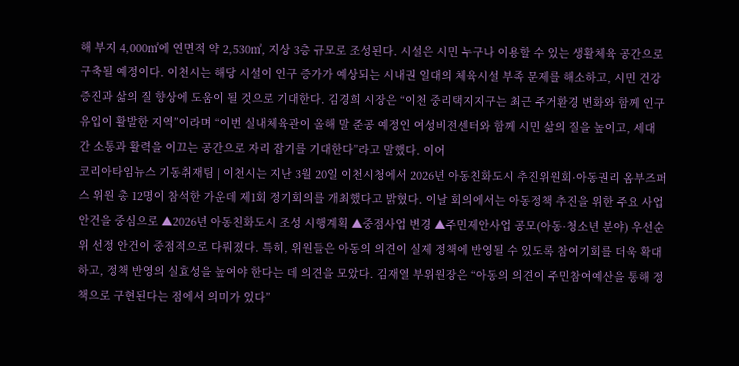해 부지 4,000㎡에 연면적 약 2,530㎡, 지상 3층 규모로 조성된다. 시설은 시민 누구나 이용할 수 있는 생활체육 공간으로 구축될 예정이다. 이천시는 해당 시설이 인구 증가가 예상되는 시내권 일대의 체육시설 부족 문제를 해소하고, 시민 건강 증진과 삶의 질 향상에 도움이 될 것으로 기대한다. 김경희 시장은 “이천 중리택지지구는 최근 주거환경 변화와 함께 인구 유입이 활발한 지역”이라며 “이번 실내체육관이 올해 말 준공 예정인 여성비전센터와 함께 시민 삶의 질을 높이고, 세대 간 소통과 활력을 이끄는 공간으로 자리 잡기를 기대한다”라고 말했다. 이어
코리아타임뉴스 기동취재팀 | 이천시는 지난 3월 20일 이천시청에서 2026년 아동친화도시 추진위원회·아동권리 옴부즈퍼스 위원 총 12명이 참석한 가운데 제1회 정기회의를 개최했다고 밝혔다. 이날 회의에서는 아동정책 추진을 위한 주요 사업안건을 중심으로 ▲2026년 아동친화도시 조성 시행계획 ▲중점사업 변경 ▲주민제안사업 공모(아동·청소년 분야) 우선순위 선정 안건이 중점적으로 다뤄졌다. 특히, 위원들은 아동의 의견이 실제 정책에 반영될 수 있도록 참여기회를 더욱 확대하고, 정책 반영의 실효성을 높여야 한다는 데 의견을 모았다. 김재열 부위원장은 “아동의 의견이 주민참여예산을 통해 정책으로 구현된다는 점에서 의미가 있다”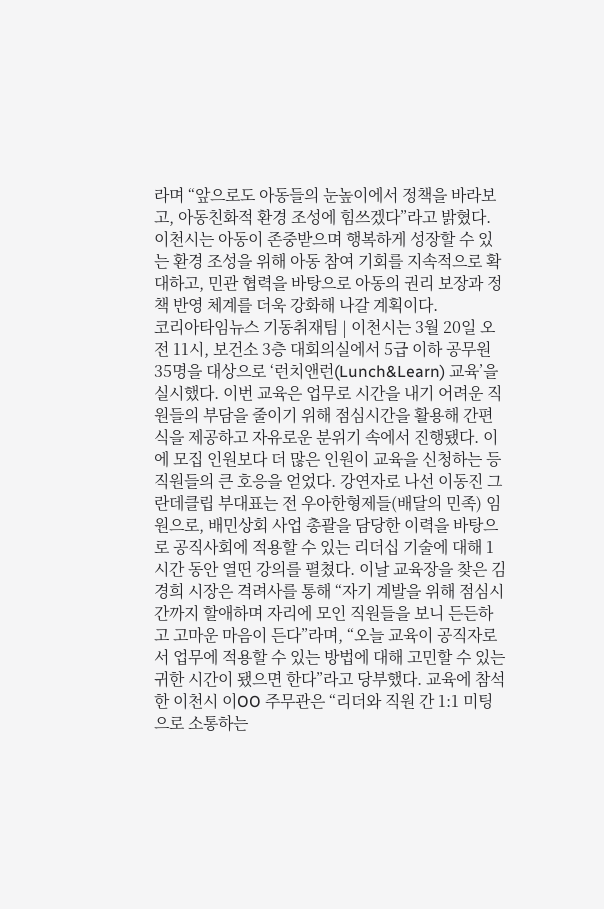라며 “앞으로도 아동들의 눈높이에서 정책을 바라보고, 아동친화적 환경 조성에 힘쓰겠다”라고 밝혔다. 이천시는 아동이 존중받으며 행복하게 성장할 수 있는 환경 조성을 위해 아동 참여 기회를 지속적으로 확대하고, 민관 협력을 바탕으로 아동의 권리 보장과 정책 반영 체계를 더욱 강화해 나갈 계획이다.
코리아타임뉴스 기동취재팀 | 이천시는 3월 20일 오전 11시, 보건소 3층 대회의실에서 5급 이하 공무원 35명을 대상으로 ‘런치앤런(Lunch&Learn) 교육’을 실시했다. 이번 교육은 업무로 시간을 내기 어려운 직원들의 부담을 줄이기 위해 점심시간을 활용해 간편식을 제공하고 자유로운 분위기 속에서 진행됐다. 이에 모집 인원보다 더 많은 인원이 교육을 신청하는 등 직원들의 큰 호응을 얻었다. 강연자로 나선 이동진 그란데클립 부대표는 전 우아한형제들(배달의 민족) 임원으로, 배민상회 사업 총괄을 담당한 이력을 바탕으로 공직사회에 적용할 수 있는 리더십 기술에 대해 1시간 동안 열띤 강의를 펼쳤다. 이날 교육장을 찾은 김경희 시장은 격려사를 통해 “자기 계발을 위해 점심시간까지 할애하며 자리에 모인 직원들을 보니 든든하고 고마운 마음이 든다”라며, “오늘 교육이 공직자로서 업무에 적용할 수 있는 방법에 대해 고민할 수 있는 귀한 시간이 됐으면 한다”라고 당부했다. 교육에 참석한 이천시 이OO 주무관은 “리더와 직원 간 1:1 미팅으로 소통하는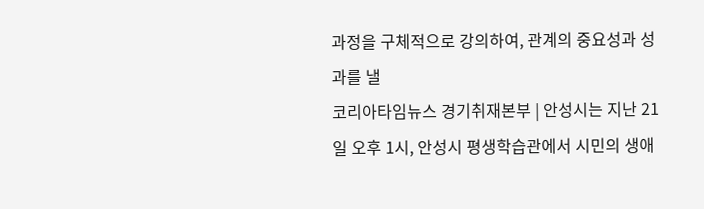과정을 구체적으로 강의하여, 관계의 중요성과 성과를 낼
코리아타임뉴스 경기취재본부 | 안성시는 지난 21일 오후 1시, 안성시 평생학습관에서 시민의 생애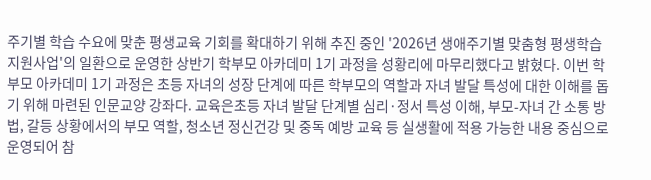주기별 학습 수요에 맞춘 평생교육 기회를 확대하기 위해 추진 중인 '2026년 생애주기별 맞춤형 평생학습 지원사업'의 일환으로 운영한 상반기 학부모 아카데미 1기 과정을 성황리에 마무리했다고 밝혔다. 이번 학부모 아카데미 1기 과정은 초등 자녀의 성장 단계에 따른 학부모의 역할과 자녀 발달 특성에 대한 이해를 돕기 위해 마련된 인문교양 강좌다. 교육은초등 자녀 발달 단계별 심리·정서 특성 이해, 부모-자녀 간 소통 방법, 갈등 상황에서의 부모 역할, 청소년 정신건강 및 중독 예방 교육 등 실생활에 적용 가능한 내용 중심으로 운영되어 참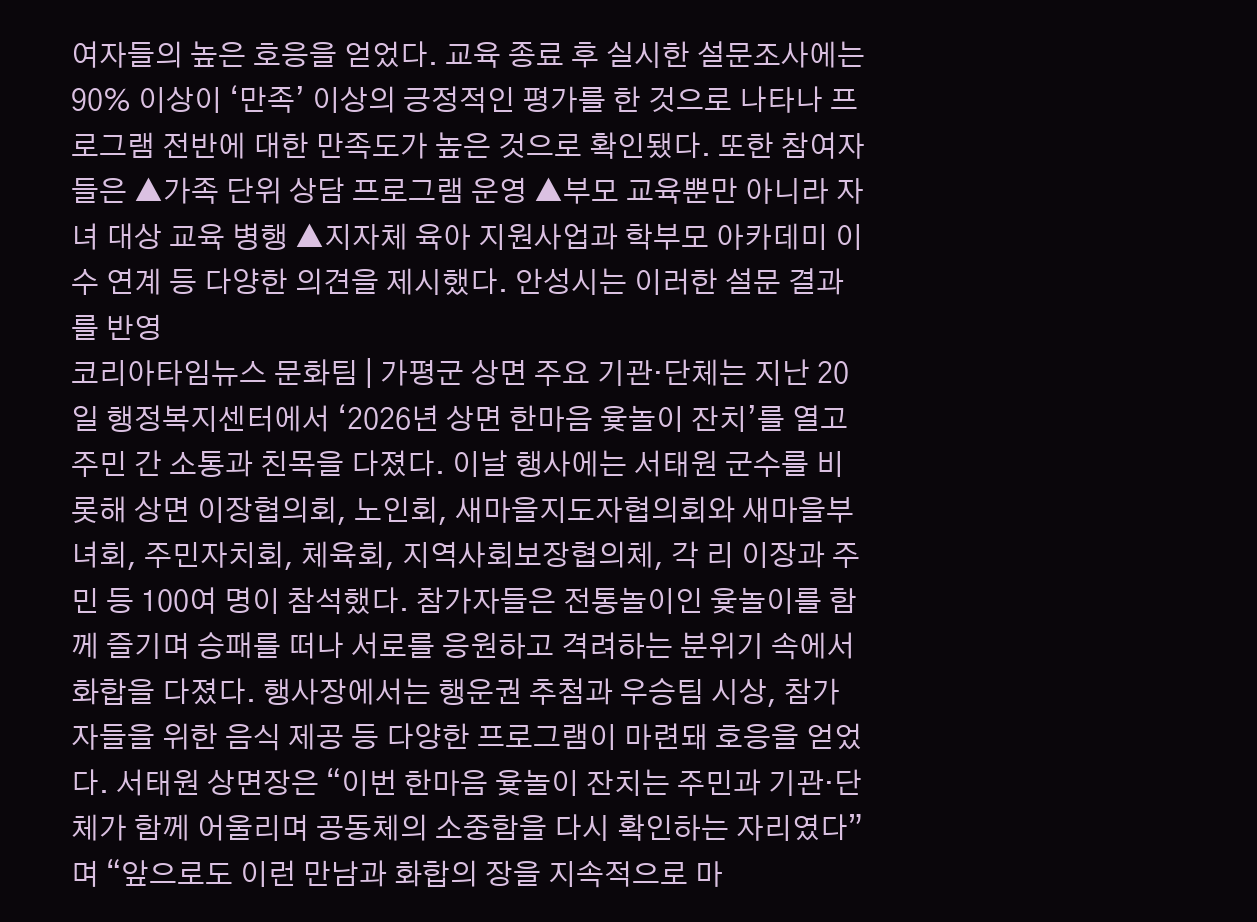여자들의 높은 호응을 얻었다. 교육 종료 후 실시한 설문조사에는 90% 이상이 ‘만족’ 이상의 긍정적인 평가를 한 것으로 나타나 프로그램 전반에 대한 만족도가 높은 것으로 확인됐다. 또한 참여자들은 ▲가족 단위 상담 프로그램 운영 ▲부모 교육뿐만 아니라 자녀 대상 교육 병행 ▲지자체 육아 지원사업과 학부모 아카데미 이수 연계 등 다양한 의견을 제시했다. 안성시는 이러한 설문 결과를 반영
코리아타임뉴스 문화팀 | 가평군 상면 주요 기관·단체는 지난 20일 행정복지센터에서 ‘2026년 상면 한마음 윷놀이 잔치’를 열고 주민 간 소통과 친목을 다졌다. 이날 행사에는 서태원 군수를 비롯해 상면 이장협의회, 노인회, 새마을지도자협의회와 새마을부녀회, 주민자치회, 체육회, 지역사회보장협의체, 각 리 이장과 주민 등 100여 명이 참석했다. 참가자들은 전통놀이인 윷놀이를 함께 즐기며 승패를 떠나 서로를 응원하고 격려하는 분위기 속에서 화합을 다졌다. 행사장에서는 행운권 추첨과 우승팀 시상, 참가자들을 위한 음식 제공 등 다양한 프로그램이 마련돼 호응을 얻었다. 서태원 상면장은 “이번 한마음 윷놀이 잔치는 주민과 기관·단체가 함께 어울리며 공동체의 소중함을 다시 확인하는 자리였다”며 “앞으로도 이런 만남과 화합의 장을 지속적으로 마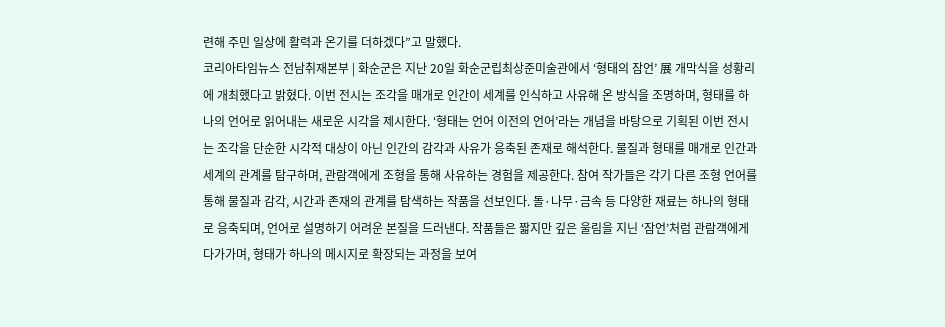련해 주민 일상에 활력과 온기를 더하겠다”고 말했다.
코리아타임뉴스 전남취재본부 | 화순군은 지난 20일 화순군립최상준미술관에서 ‘형태의 잠언’ 展 개막식을 성황리에 개최했다고 밝혔다. 이번 전시는 조각을 매개로 인간이 세계를 인식하고 사유해 온 방식을 조명하며, 형태를 하나의 언어로 읽어내는 새로운 시각을 제시한다. ‘형태는 언어 이전의 언어’라는 개념을 바탕으로 기획된 이번 전시는 조각을 단순한 시각적 대상이 아닌 인간의 감각과 사유가 응축된 존재로 해석한다. 물질과 형태를 매개로 인간과 세계의 관계를 탐구하며, 관람객에게 조형을 통해 사유하는 경험을 제공한다. 참여 작가들은 각기 다른 조형 언어를 통해 물질과 감각, 시간과 존재의 관계를 탐색하는 작품을 선보인다. 돌·나무·금속 등 다양한 재료는 하나의 형태로 응축되며, 언어로 설명하기 어려운 본질을 드러낸다. 작품들은 짧지만 깊은 울림을 지닌 ‘잠언’처럼 관람객에게 다가가며, 형태가 하나의 메시지로 확장되는 과정을 보여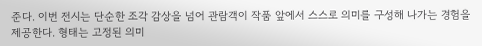준다. 이번 전시는 단순한 조각 감상을 넘어 관람객이 작품 앞에서 스스로 의미를 구성해 나가는 경험을 제공한다. 형태는 고정된 의미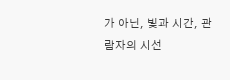가 아닌, 빛과 시간, 관람자의 시선